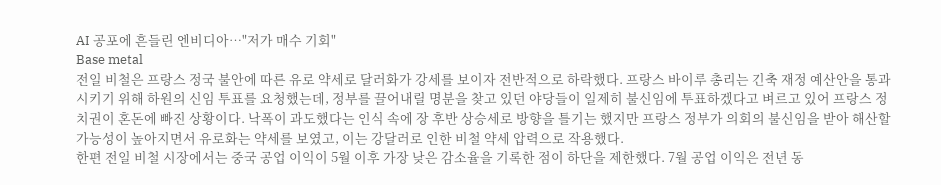AI 공포에 흔들린 엔비디아…"저가 매수 기회"
Base metal
전일 비철은 프랑스 정국 불안에 따른 유로 약세로 달러화가 강세를 보이자 전반적으로 하락했다. 프랑스 바이루 총리는 긴축 재정 예산안을 통과시키기 위해 하원의 신임 투표를 요청했는데, 정부를 끌어내릴 명분을 찾고 있던 야당들이 일제히 불신임에 투표하겠다고 벼르고 있어 프랑스 정치권이 혼돈에 빠진 상황이다. 낙폭이 과도했다는 인식 속에 장 후반 상승세로 방향을 틀기는 했지만 프랑스 정부가 의회의 불신임을 받아 해산할 가능성이 높아지면서 유로화는 약세를 보였고, 이는 강달러로 인한 비철 약세 압력으로 작용했다.
한편 전일 비철 시장에서는 중국 공업 이익이 5월 이후 가장 낮은 감소율을 기록한 점이 하단을 제한했다. 7월 공업 이익은 전년 동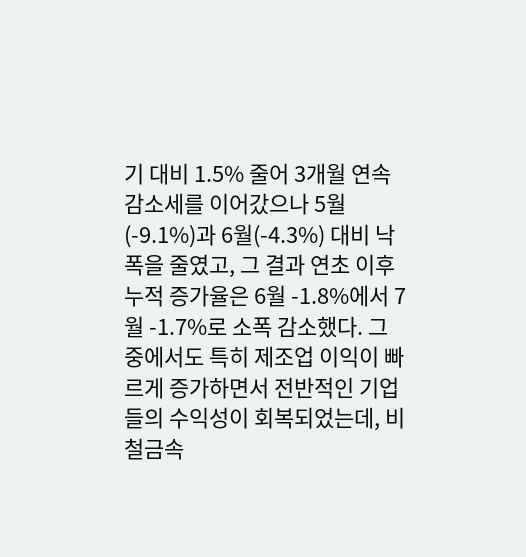기 대비 1.5% 줄어 3개월 연속 감소세를 이어갔으나 5월(-9.1%)과 6월(-4.3%) 대비 낙폭을 줄였고, 그 결과 연초 이후 누적 증가율은 6월 -1.8%에서 7월 -1.7%로 소폭 감소했다. 그 중에서도 특히 제조업 이익이 빠르게 증가하면서 전반적인 기업들의 수익성이 회복되었는데, 비철금속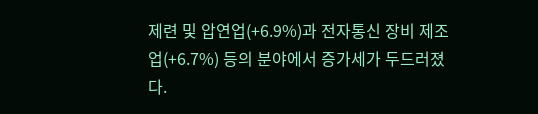제련 및 압연업(+6.9%)과 전자통신 장비 제조업(+6.7%) 등의 분야에서 증가세가 두드러졌다.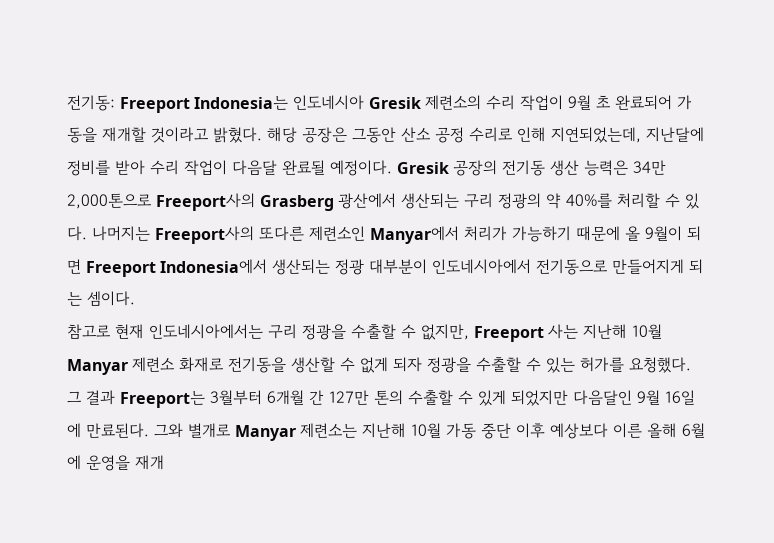전기동: Freeport Indonesia는 인도네시아 Gresik 제련소의 수리 작업이 9월 초 완료되어 가동을 재개할 것이라고 밝혔다. 해당 공장은 그동안 산소 공정 수리로 인해 지연되었는데, 지난달에 정비를 받아 수리 작업이 다음달 완료될 예정이다. Gresik 공장의 전기동 생산 능력은 34만 2,000톤으로 Freeport사의 Grasberg 광산에서 생산되는 구리 정광의 약 40%를 처리할 수 있다. 나머지는 Freeport사의 또다른 제련소인 Manyar에서 처리가 가능하기 때문에 올 9월이 되면 Freeport Indonesia에서 생산되는 정광 대부분이 인도네시아에서 전기동으로 만들어지게 되는 셈이다.
참고로 현재 인도네시아에서는 구리 정광을 수출할 수 없지만, Freeport 사는 지난해 10월 Manyar 제련소 화재로 전기동을 생산할 수 없게 되자 정광을 수출할 수 있는 허가를 요청했다. 그 결과 Freeport는 3월부터 6개월 간 127만 톤의 수출할 수 있게 되었지만 다음달인 9월 16일에 만료된다. 그와 별개로 Manyar 제련소는 지난해 10월 가동 중단 이후 예상보다 이른 올해 6월에 운영을 재개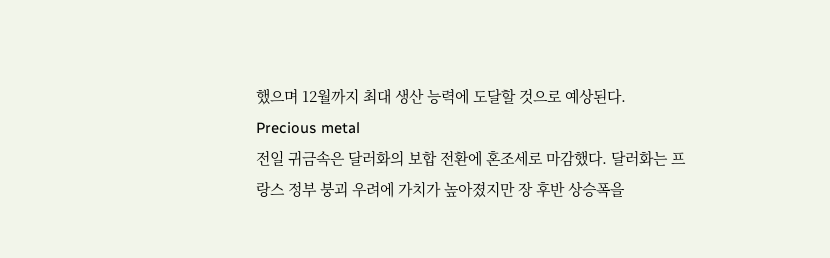했으며 12월까지 최대 생산 능력에 도달할 것으로 예상된다.
Precious metal
전일 귀금속은 달러화의 보합 전환에 혼조세로 마감했다. 달러화는 프랑스 정부 붕괴 우려에 가치가 높아졌지만 장 후반 상승폭을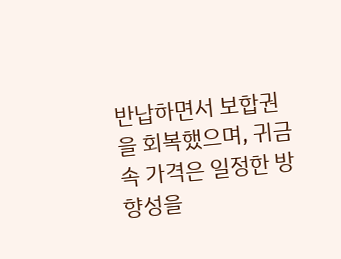반납하면서 보합권을 회복했으며, 귀금속 가격은 일정한 방향성을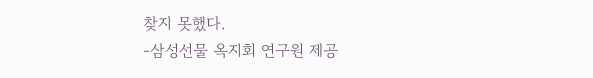찾지 못했다.
-삼성선물 옥지회 연구원 제공